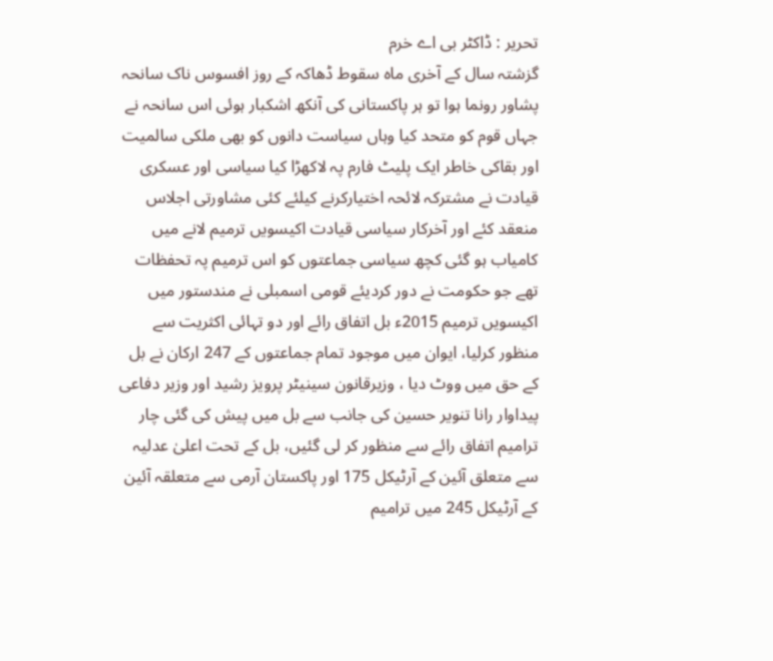تحریر : ڈاکٹر بی اے خرم
گزشتہ سال کے آخری ماہ سقوط ڈھاکہ کے روز افسوس ناک سانحہ پشاور رونما ہوا تو ہر پاکستانی کی آنکھ اشکبار ہوئی اس سانحہ نے جہاں قوم کو متحد کیا وہاں سیاست دانوں کو بھی ملکی سالمیت اور بقاکی خاطر ایک پلیٹ فارم پہ لاکھڑا کیا سیاسی اور عسکری قیادت نے مشترکہ لائحہ اختیارکرنے کیلئے کئی مشاورتی اجلاس منعقد کئے اور آخرکار سیاسی قیادت اکیسویں ترمیم لانے میں کامیاب ہو گئی کچھ سیاسی جماعتوں کو اس ترمیم پہ تحفظات تھے جو حکومت نے دور کردیئے قومی اسمبلی نے مندستور میں اکیسویں ترمیم 2015ء بل اتفاق رائے اور دو تہائی اکثریت سے منظور کرلیا، ایوان میں موجود تمام جماعتوں کے 247 ارکان نے بل کے حق میں ووٹ دیا ، وزیرقانون سینیٹر پرویز رشید اور وزیر دفاعی پیداوار رانا تنویر حسین کی جانب سے بل میں پیش کی گئی چار ترامیم اتفاق رائے سے منظور کر لی گئیں، بل کے تحت اعلیٰ عدلیہ سے متعلق آئین کے آرٹیکل 175 اور پاکستان آرمی سے متعلقہ آئین کے آرٹیکل 245 میں ترامیم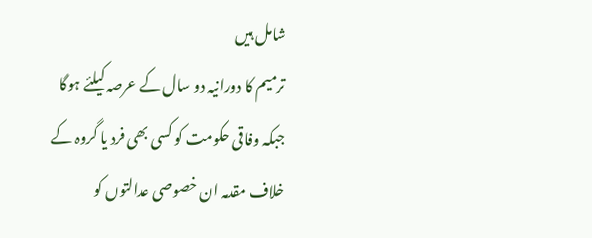شامل ہیں
ترمیم کا دورانیہ دو سال کے عرصہ کیلئے ہوگا جبکہ وفاقی حکومت کو کسی بھی فرد یا گروہ کے خلاف مقدمہ ان خصوصی عدالتوں کو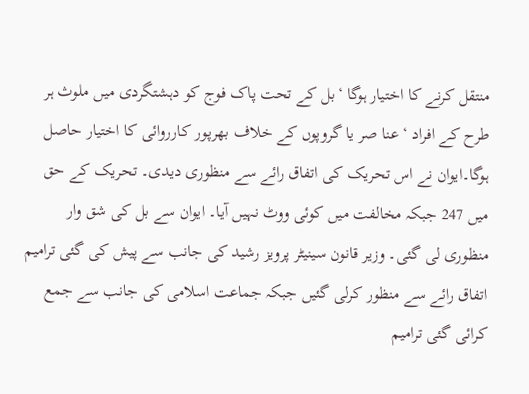منتقل کرنے کا اختیار ہوگا ‘بل کے تحت پاک فوج کو دہشتگردی میں ملوث ہر طرح کے افراد ‘ عنا صر یا گروپوں کے خلاف بھرپور کارروائی کا اختیار حاصل ہوگا۔ایوان نے اس تحریک کی اتفاق رائے سے منظوری دیدی۔ تحریک کے حق میں 247 جبکہ مخالفت میں کوئی ووٹ نہیں آیا۔ ایوان سے بل کی شق وار منظوری لی گئی۔ وزیر قانون سینیٹر پرویز رشید کی جانب سے پیش کی گئی ترامیم اتفاق رائے سے منظور کرلی گئیں جبکہ جماعت اسلامی کی جانب سے جمع کرائی گئی ترامیم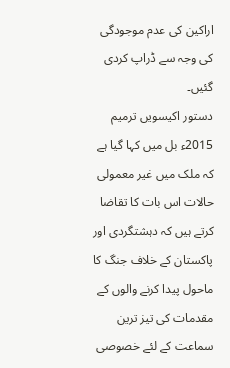اراکین کی عدم موجودگی کی وجہ سے ڈراپ کردی گئیں۔
دستور اکیسویں ترمیم 2015ء بل میں کہا گیا ہے کہ ملک میں غیر معمولی حالات اس بات کا تقاضا کرتے ہیں کہ دہشتگردی اور پاکستان کے خلاف جنگ کا ماحول پیدا کرنے والوں کے مقدمات کی تیز ترین سماعت کے لئے خصوصی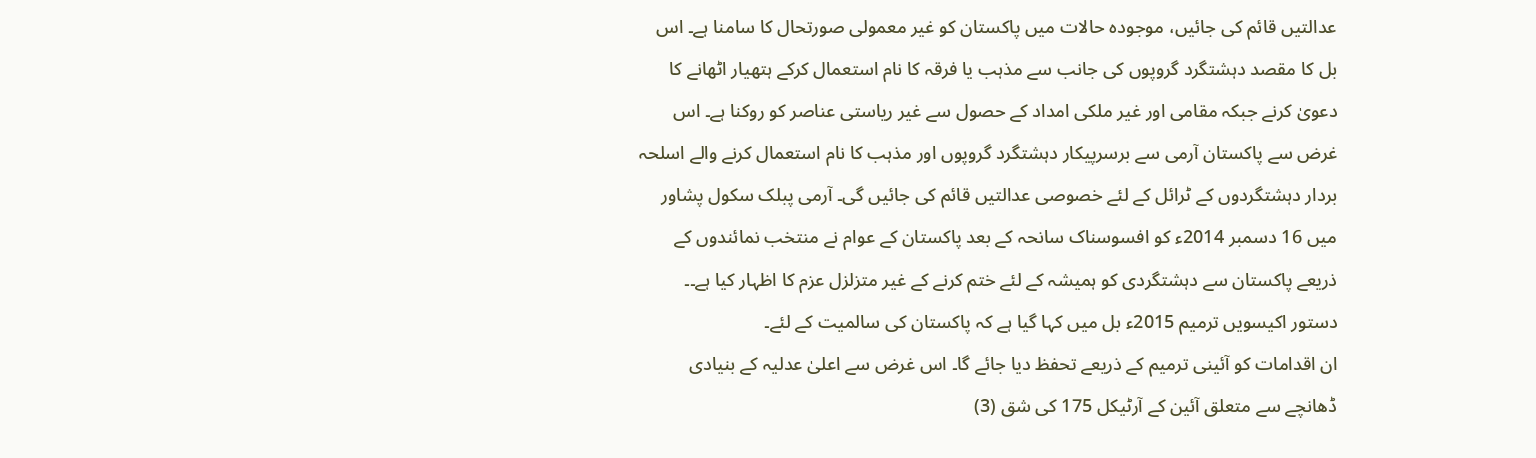عدالتیں قائم کی جائیں، موجودہ حالات میں پاکستان کو غیر معمولی صورتحال کا سامنا ہے۔ اس بل کا مقصد دہشتگرد گروپوں کی جانب سے مذہب یا فرقہ کا نام استعمال کرکے ہتھیار اٹھانے کا دعویٰ کرنے جبکہ مقامی اور غیر ملکی امداد کے حصول سے غیر ریاستی عناصر کو روکنا ہے۔ اس غرض سے پاکستان آرمی سے برسرپیکار دہشتگرد گروپوں اور مذہب کا نام استعمال کرنے والے اسلحہ بردار دہشتگردوں کے ٹرائل کے لئے خصوصی عدالتیں قائم کی جائیں گی۔ آرمی پبلک سکول پشاور میں 16 دسمبر 2014ء کو افسوسناک سانحہ کے بعد پاکستان کے عوام نے منتخب نمائندوں کے ذریعے پاکستان سے دہشتگردی کو ہمیشہ کے لئے ختم کرنے کے غیر متزلزل عزم کا اظہار کیا ہے۔۔ دستور اکیسویں ترمیم 2015ء بل میں کہا گیا ہے کہ پاکستان کی سالمیت کے لئے۔
ان اقدامات کو آئینی ترمیم کے ذریعے تحفظ دیا جائے گا۔ اس غرض سے اعلیٰ عدلیہ کے بنیادی ڈھانچے سے متعلق آئین کے آرٹیکل 175 کی شق (3)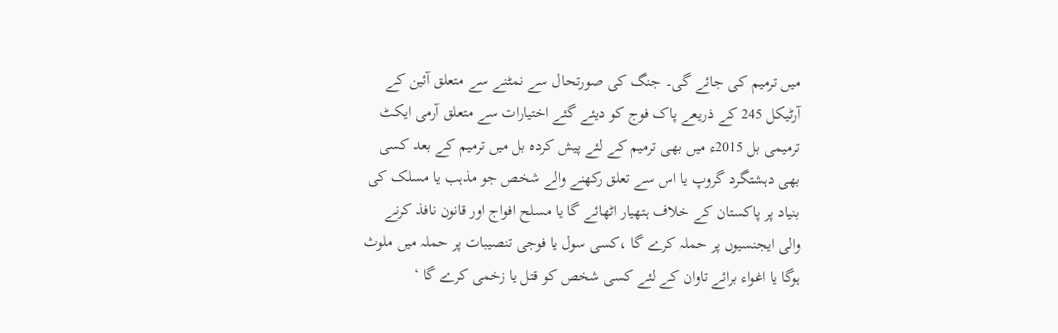میں ترمیم کی جائے گی۔ جنگ کی صورتحال سے نمٹنے سے متعلق آئین کے آرٹیکل 245 کے ذریعے پاک فوج کو دیئے گئے اختیارات سے متعلق آرمی ایکٹ ترمیمی بل 2015ء میں بھی ترمیم کے لئے پیش کردہ بل میں ترمیم کے بعد کسی بھی دہشتگرد گروپ یا اس سے تعلق رکھنے والے شخص جو مذہب یا مسلک کی بنیاد پر پاکستان کے خلاف ہتھیار اٹھائے گا یا مسلح افواج اور قانون نافذ کرنے والی ایجنسیوں پر حملہ کرے گا ،کسی سول یا فوجی تنصیبات پر حملہ میں ملوث ہوگا یا اغواء برائے تاوان کے لئے کسی شخص کو قتل یا زخمی کرے گا ‘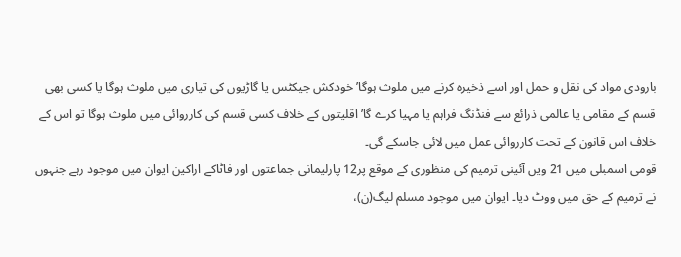بارودی مواد کی نقل و حمل اور اسے ذخیرہ کرنے میں ملوث ہوگا’ خودکش جیکٹس یا گاڑیوں کی تیاری میں ملوث ہوگا یا کسی بھی قسم کے مقامی یا عالمی ذرائع سے فنڈنگ فراہم یا مہیا کرے گا’ اقلیتوں کے خلاف کسی قسم کی کارروائی میں ملوث ہوگا تو اس کے خلاف اس قانون کے تحت کارروائی عمل میں لائی جاسکے گی۔
قومی اسمبلی میں 21 ویں آئینی ترمیم کی منظوری کے موقع پر12 پارلیمانی جماعتوں اور فاٹاکے اراکین ایوان میں موجود رہے جنہوں نے ترمیم کے حق میں ووٹ دیا۔ ایوان میں موجود مسلم لیگ(ن)،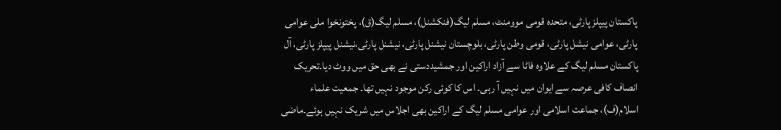پاکستان پیپلز پارٹی، متحدہ قومی موومنٹ، مسلم لیگ(فنکشنل)، مسلم لیگ(ق)، پختونخوا ملی عوامی پارٹی، عوامی نیشل پارٹی، قومی وطن پارٹی، بلوچستان نیشنل پارٹی، نیشنل پارٹی،نیشنل پیپلز پارٹی، آل پاکستان مسلم لیگ کے علاوہ فاٹا سے آزاد اراکین اور جمشیددستی نے بھی حق میں ووٹ دیا۔تحریک انصاف کافی عرصہ سے ایوان میں نہیں آ رہی۔ اس کا کوئی رکن موجود نہیں تھا۔ جمعیت علماء اسلام(ف)، جماعت اسلامی اور عوامی مسلم لیگ کے اراکین بھی اجلاس میں شریک نہیں ہوئے۔ماضی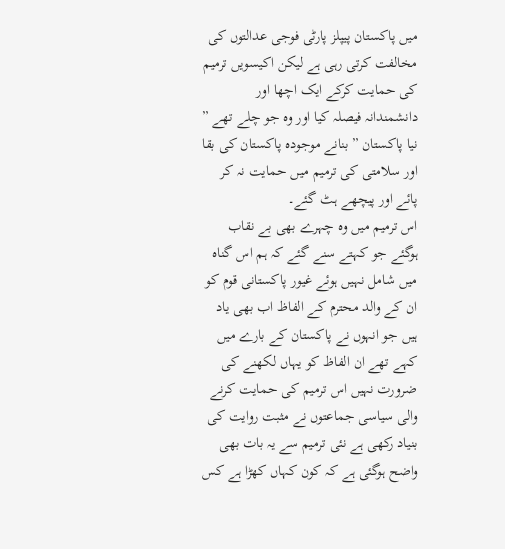میں پاکستان پیپلز پارٹی فوجی عدالتوں کی مخالفت کرتی رہی ہے لیکن اکیسویں ترمیم کی حمایت کرکے ایک اچھا اور دانشمندانہ فیصلہ کیا اور وہ جو چلے تھے ” نیا پاکستان ”بنانے موجودہ پاکستان کی بقا اور سلامتی کی ترمیم میں حمایت نہ کر پائے اور پیچھے ہٹ گئے۔
اس ترمیم میں وہ چہرے بھی بے نقاب ہوگئے جو کہتے سنے گئے کہ ہم اس گناہ میں شامل نہیں ہوئے غیور پاکستانی قوم کو ان کے والد محترم کے الفاظ اب بھی یاد ہیں جو انہوں نے پاکستان کے بارے میں کہے تھے ان الفاظ کو یہاں لکھنے کی ضرورت نہیں اس ترمیم کی حمایت کرنے والی سیاسی جماعتوں نے مثبت روایت کی بنیاد رکھی ہے نئی ترمیم سے یہ بات بھی واضح ہوگئی ہے کہ کون کہاں کھڑا ہے کس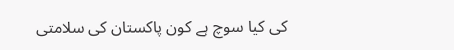کی کیا سوچ ہے کون پاکستان کی سلامتی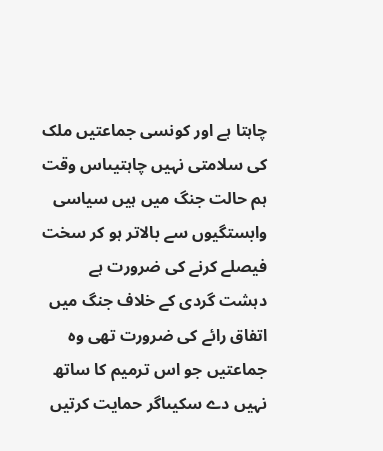چاہتا ہے اور کونسی جماعتیں ملک کی سلامتی نہیں چاہتیںاس وقت ہم حالت جنگ میں ہیں سیاسی وابستگیوں سے بالاتر ہو کر سخت فیصلے کرنے کی ضرورت ہے دہشت گردی کے خلاف جنگ میں اتفاق رائے کی ضرورت تھی وہ جماعتیں جو اس ترمیم کا ساتھ نہیں دے سکیںاگر حمایت کرتیں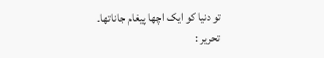تو دنیا کو ایک اچھا پیغام جاناتھا۔
تحریر :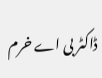ڈاکٹر بی اے خرم